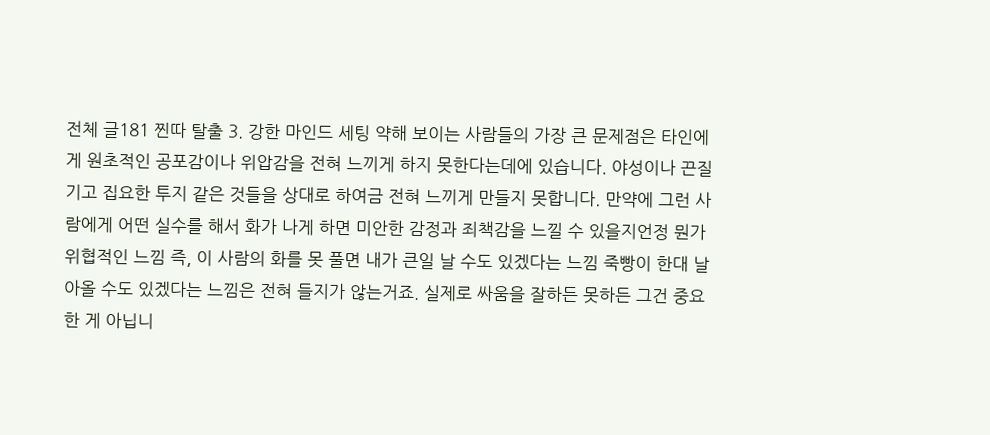전체 글181 찐따 탈출 3. 강한 마인드 세팅 약해 보이는 사람들의 가장 큰 문제점은 타인에게 원초적인 공포감이나 위압감을 전혀 느끼게 하지 못한다는데에 있습니다. 야성이나 끈질기고 집요한 투지 같은 것들을 상대로 하여금 전혀 느끼게 만들지 못합니다. 만약에 그런 사람에게 어떤 실수를 해서 화가 나게 하면 미안한 감정과 죄책감을 느낄 수 있을지언정 뭔가 위협적인 느낌 즉, 이 사람의 화를 못 풀면 내가 큰일 날 수도 있겠다는 느낌 죽빵이 한대 날아올 수도 있겠다는 느낌은 전혀 들지가 않는거죠. 실제로 싸움을 잘하든 못하든 그건 중요한 게 아닙니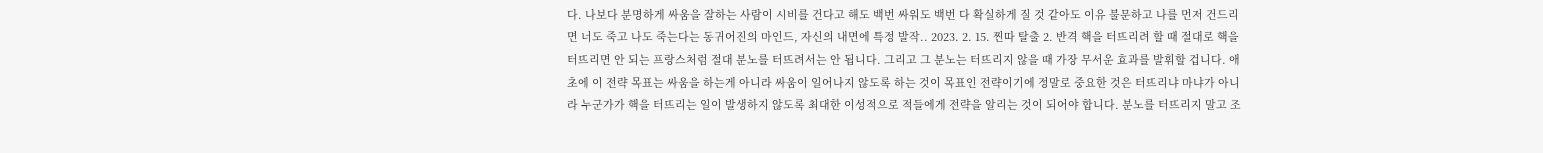다. 나보다 분명하게 싸움을 잘하는 사람이 시비를 건다고 해도 백번 싸워도 백번 다 확실하게 질 것 같아도 이유 불문하고 나를 먼저 건드리면 너도 죽고 나도 죽는다는 동귀어진의 마인드, 자신의 내면에 특정 발작.. 2023. 2. 15. 찐따 탈출 2. 반격 핵을 터뜨리려 할 때 절대로 핵을 터뜨리면 안 되는 프랑스처럼 절대 분노를 터뜨려서는 안 됩니다. 그리고 그 분노는 터뜨리지 않을 때 가장 무서운 효과를 발휘할 겁니다. 애초에 이 전략 목표는 싸움을 하는게 아니라 싸움이 일어나지 않도록 하는 것이 목표인 전략이기에 정말로 중요한 것은 터뜨리냐 마냐가 아니라 누군가가 핵을 터뜨리는 일이 발생하지 않도록 최대한 이성적으로 적들에게 전략을 알리는 것이 되어야 합니다. 분노를 터뜨리지 말고 조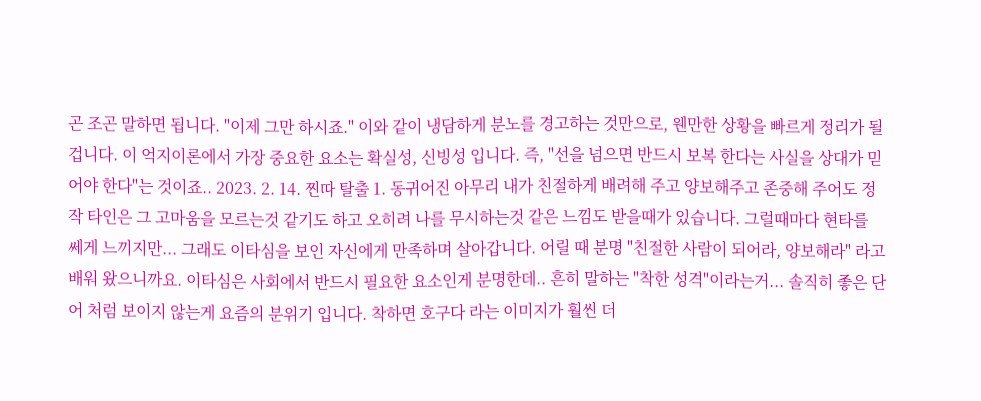곤 조곤 말하면 됩니다. "이제 그만 하시죠." 이와 같이 냉담하게 분노를 경고하는 것만으로, 웬만한 상황을 빠르게 정리가 될 겁니다. 이 억지이론에서 가장 중요한 요소는 확실성, 신빙성 입니다. 즉, "선을 넘으면 반드시 보복 한다는 사실을 상대가 믿어야 한다"는 것이죠.. 2023. 2. 14. 찐따 탈출 1. 동귀어진 아무리 내가 친절하게 배려해 주고 양보해주고 존중해 주어도 정작 타인은 그 고마움을 모르는것 같기도 하고 오히려 나를 무시하는것 같은 느낌도 받을때가 있습니다. 그럴때마다 현타를 쎄게 느끼지만... 그래도 이타심을 보인 자신에게 만족하며 살아갑니다. 어릴 때 분명 "친절한 사람이 되어라, 양보해라" 라고 배워 왔으니까요. 이타심은 사회에서 반드시 필요한 요소인게 분명한데.. 흔히 말하는 "착한 성격"이라는거... 솔직히 좋은 단어 처럼 보이지 않는게 요즘의 분위기 입니다. 착하면 호구다 라는 이미지가 훨씬 더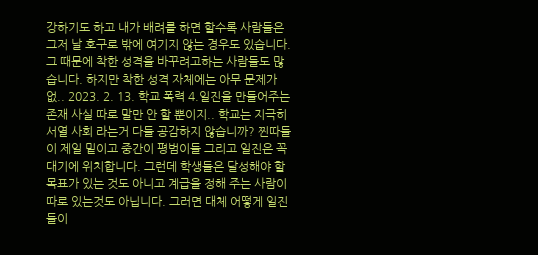강하기도 하고 내가 배려를 하면 할수록 사람들은 그저 날 호구로 밖에 여기지 않는 경우도 있습니다. 그 때문에 착한 성격을 바꾸려고하는 사람들도 많습니다. 하지만 착한 성격 자체에는 아무 문제가 없.. 2023. 2. 13. 학교 폭력 4.일진을 만들어주는 존재 사실 따로 말만 안 할 뿐이지.. 학교는 지극히 서열 사회 라는거 다들 공감하지 않습니까? 찐따들이 제일 밑이고 중간이 평범이들 그리고 일진은 꼭대기에 위치합니다. 그런데 학생들은 달성해야 할 목표가 있는 것도 아니고 계급을 정해 주는 사람이 따로 있는것도 아닙니다. 그러면 대체 어떻게 일진들이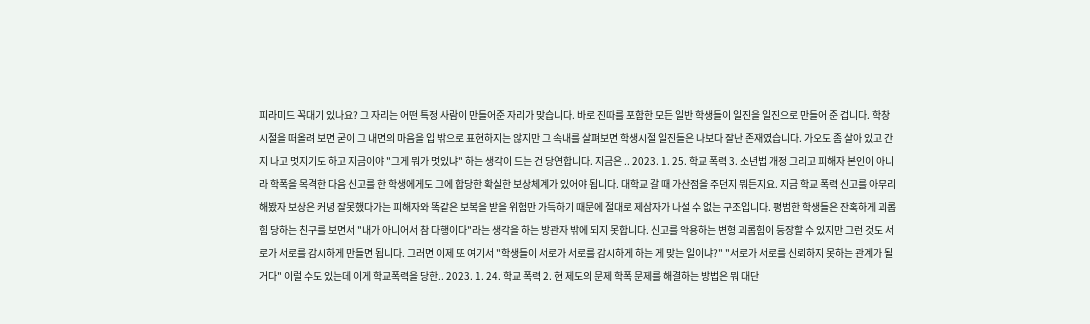피라미드 꼭대기 있나요? 그 자리는 어떤 특정 사람이 만들어준 자리가 맞습니다. 바로 진따를 포함한 모든 일반 학생들이 일진을 일진으로 만들어 준 겁니다. 학창 시절을 떠올려 보면 굳이 그 내면의 마음을 입 밖으로 표현하지는 않지만 그 속내를 살펴보면 학생시절 일진들은 나보다 잘난 존재였습니다. 가오도 좀 살아 있고 간지 나고 멋지기도 하고 지금이야 "그게 뭐가 멋있냐" 하는 생각이 드는 건 당연합니다. 지금은 .. 2023. 1. 25. 학교 폭력 3. 소년법 개정 그리고 피해자 본인이 아니라 학폭을 목격한 다음 신고를 한 학생에게도 그에 합당한 확실한 보상체계가 있어야 됩니다. 대학교 갈 때 가산점을 주던지 뭐든지요. 지금 학교 폭력 신고를 아무리 해봤자 보상은 커녕 잘못했다가는 피해자와 똑같은 보복을 받을 위험만 가득하기 때문에 절대로 제삼자가 나설 수 없는 구조입니다. 평범한 학생들은 잔혹하게 괴롭힘 당하는 친구를 보면서 "내가 아니어서 참 다행이다"라는 생각을 하는 방관자 밖에 되지 못합니다. 신고를 악용하는 변형 괴롭힘이 등장할 수 있지만 그런 것도 서로가 서로를 감시하게 만들면 됩니다. 그러면 이제 또 여기서 "학생들이 서로가 서로를 감시하게 하는 게 맞는 일이냐?" "서로가 서로를 신뢰하지 못하는 관계가 될 거다" 이럴 수도 있는데 이게 학교폭력을 당한.. 2023. 1. 24. 학교 폭력 2. 현 제도의 문제 학폭 문제를 해결하는 방법은 뭐 대단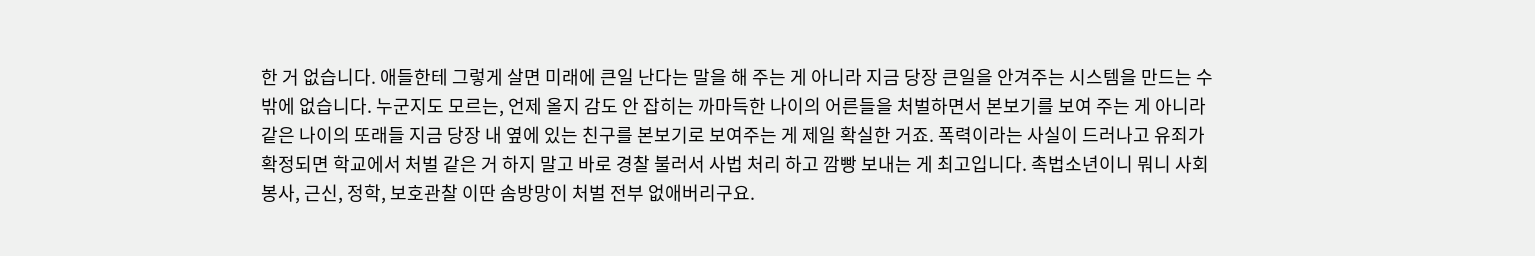한 거 없습니다. 애들한테 그렇게 살면 미래에 큰일 난다는 말을 해 주는 게 아니라 지금 당장 큰일을 안겨주는 시스템을 만드는 수밖에 없습니다. 누군지도 모르는, 언제 올지 감도 안 잡히는 까마득한 나이의 어른들을 처벌하면서 본보기를 보여 주는 게 아니라 같은 나이의 또래들 지금 당장 내 옆에 있는 친구를 본보기로 보여주는 게 제일 확실한 거죠. 폭력이라는 사실이 드러나고 유죄가 확정되면 학교에서 처벌 같은 거 하지 말고 바로 경찰 불러서 사법 처리 하고 깜빵 보내는 게 최고입니다. 촉법소년이니 뭐니 사회봉사, 근신, 정학, 보호관찰 이딴 솜방망이 처벌 전부 없애버리구요.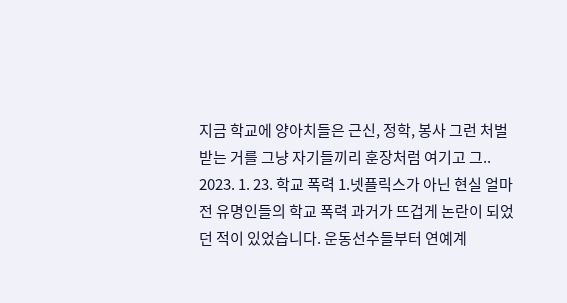지금 학교에 양아치들은 근신, 정학, 봉사 그런 처벌받는 거를 그냥 자기들끼리 훈장처럼 여기고 그.. 2023. 1. 23. 학교 폭력 1.넷플릭스가 아닌 현실 얼마전 유명인들의 학교 폭력 과거가 뜨겁게 논란이 되었던 적이 있었습니다. 운동선수들부터 연예계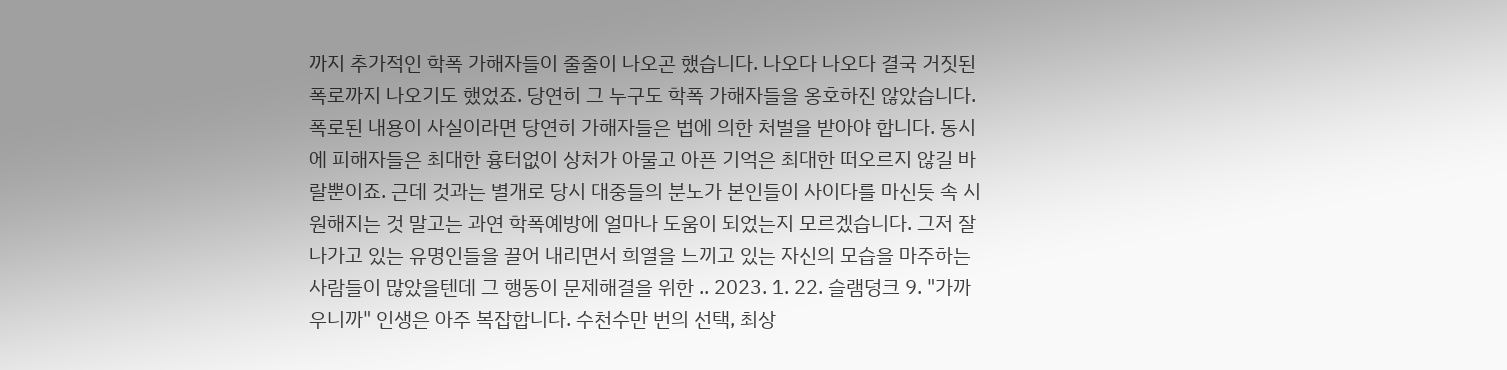까지 추가적인 학폭 가해자들이 줄줄이 나오곤 했습니다. 나오다 나오다 결국 거짓된 폭로까지 나오기도 했었죠. 당연히 그 누구도 학폭 가해자들을 옹호하진 않았습니다. 폭로된 내용이 사실이라면 당연히 가해자들은 법에 의한 처벌을 받아야 합니다. 동시에 피해자들은 최대한 흉터없이 상처가 아물고 아픈 기억은 최대한 떠오르지 않길 바랄뿐이죠. 근데 것과는 별개로 당시 대중들의 분노가 본인들이 사이다를 마신듯 속 시원해지는 것 말고는 과연 학폭예방에 얼마나 도움이 되었는지 모르겠습니다. 그저 잘 나가고 있는 유명인들을 끌어 내리면서 희열을 느끼고 있는 자신의 모습을 마주하는 사람들이 많았을텐데 그 행동이 문제해결을 위한 .. 2023. 1. 22. 슬램덩크 9. "가까우니까" 인생은 아주 복잡합니다. 수천수만 번의 선택, 최상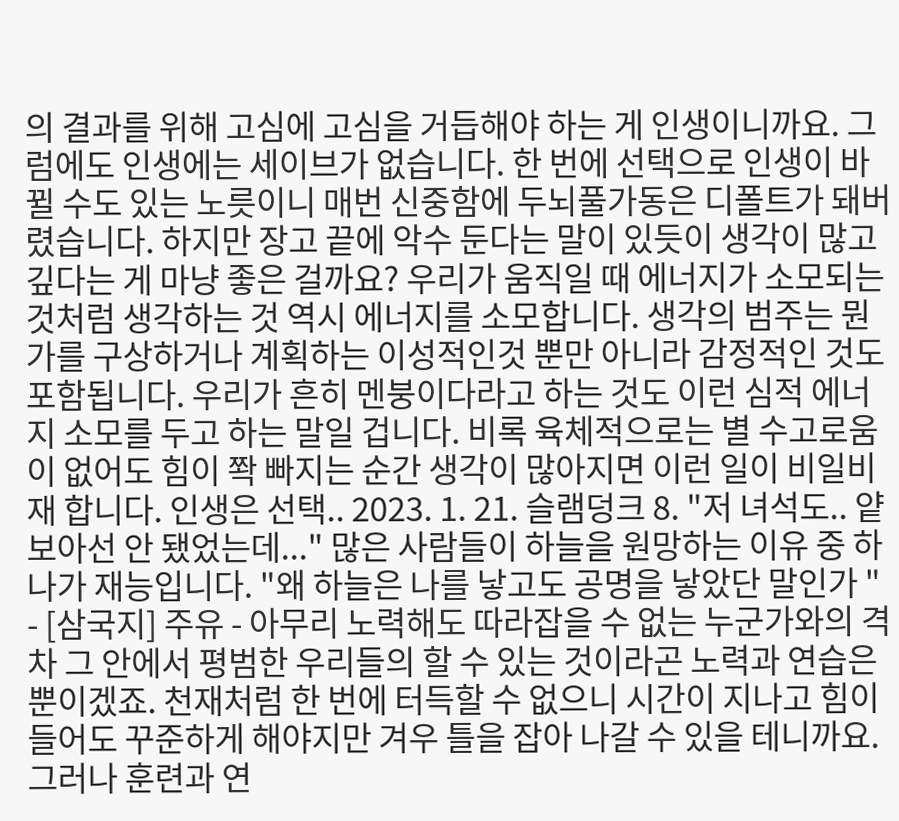의 결과를 위해 고심에 고심을 거듭해야 하는 게 인생이니까요. 그럼에도 인생에는 세이브가 없습니다. 한 번에 선택으로 인생이 바뀔 수도 있는 노릇이니 매번 신중함에 두뇌풀가동은 디폴트가 돼버렸습니다. 하지만 장고 끝에 악수 둔다는 말이 있듯이 생각이 많고 깊다는 게 마냥 좋은 걸까요? 우리가 움직일 때 에너지가 소모되는 것처럼 생각하는 것 역시 에너지를 소모합니다. 생각의 범주는 뭔가를 구상하거나 계획하는 이성적인것 뿐만 아니라 감정적인 것도 포함됩니다. 우리가 흔히 멘붕이다라고 하는 것도 이런 심적 에너지 소모를 두고 하는 말일 겁니다. 비록 육체적으로는 별 수고로움이 없어도 힘이 쫙 빠지는 순간 생각이 많아지면 이런 일이 비일비재 합니다. 인생은 선택.. 2023. 1. 21. 슬램덩크 8. "저 녀석도.. 얕보아선 안 됐었는데..." 많은 사람들이 하늘을 원망하는 이유 중 하나가 재능입니다. "왜 하늘은 나를 낳고도 공명을 낳았단 말인가 " - [삼국지] 주유 - 아무리 노력해도 따라잡을 수 없는 누군가와의 격차 그 안에서 평범한 우리들의 할 수 있는 것이라곤 노력과 연습은 뿐이겠죠. 천재처럼 한 번에 터득할 수 없으니 시간이 지나고 힘이 들어도 꾸준하게 해야지만 겨우 틀을 잡아 나갈 수 있을 테니까요. 그러나 훈련과 연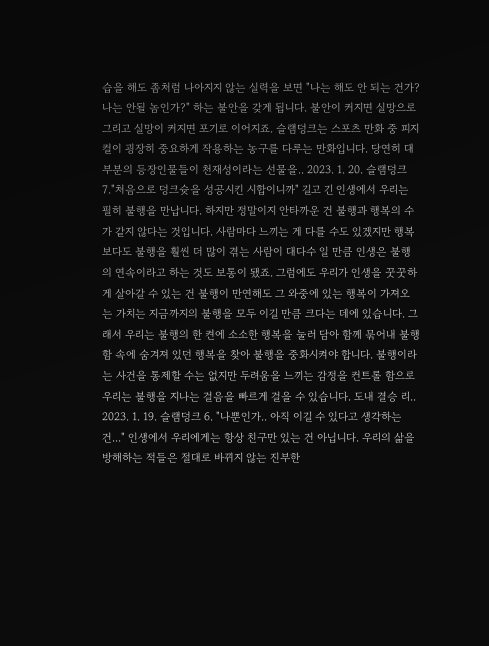습을 해도 좀처럼 나아지지 않는 실력을 보면 "나는 해도 안 되는 건가? 나는 안될 놈인가?" 하는 불안을 갖게 됩니다. 불안이 커지면 실망으로 그리고 실망이 커지면 포기로 이어지죠. 슬램덩크는 스포츠 만화 중 피지컬이 굉장히 중요하게 작용하는 농구를 다루는 만화입니다. 당연히 대부분의 등장인물들이 천재성이라는 선물을.. 2023. 1. 20. 슬램덩크 7."처음으로 덩크슛을 성공시킨 시합이니까" 길고 긴 인생에서 우리는 필히 불행을 만납니다. 하지만 정말이지 안타까운 건 불행과 행복의 수가 같지 않다는 것입니다. 사람마다 느끼는 게 다를 수도 있겠지만 행복 보다도 불행을 훨씬 더 많이 겪는 사람이 대다수 일 만큼 인생은 불행의 연속이라고 하는 것도 보통이 됐죠. 그럼에도 우리가 인생을 꿋꿋하게 살아갈 수 있는 건 불행이 만연해도 그 와중에 있는 행복이 가져오는 가치는 지금까지의 불행을 모두 이길 만큼 크다는 데에 있습니다. 그래서 우리는 불행의 한 켠에 소소한 행복을 눌러 담아 함께 묶어내 불행함 속에 숨겨져 있던 행복을 찾아 불행을 중화시켜야 합니다. 불행이라는 사건을 통제할 수는 없지만 두려움을 느끼는 감정을 컨트롤 함으로 우리는 불행을 지나는 걸음을 빠르게 걸을 수 있습니다. 도내 결승 리.. 2023. 1. 19. 슬램덩크 6. "나뿐인가.. 아직 이길 수 있다고 생각하는 건..." 인생에서 우리에게는 항상 친구만 있는 건 아닙니다. 우리의 삶을 방해하는 적들은 절대로 바뀌지 않는 진부한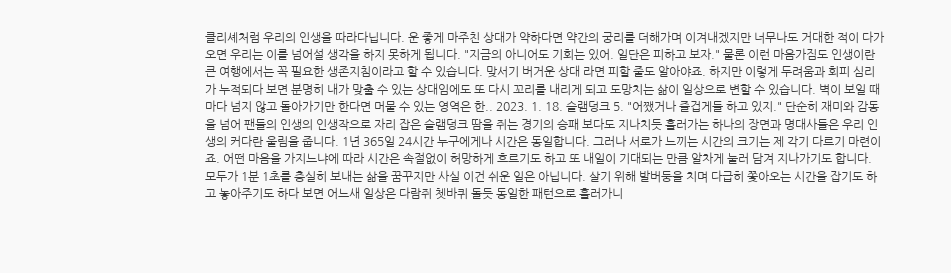클리셰처럼 우리의 인생을 따라다닙니다. 운 좋게 마주친 상대가 약하다면 약간의 궁리를 더해가며 이겨내겠지만 너무나도 거대한 적이 다가오면 우리는 이를 넘어설 생각을 하지 못하게 됩니다. "지금의 아니어도 기회는 있어. 일단은 피하고 보자." 물론 이런 마음가짐도 인생이란 큰 여행에서는 꼭 필요한 생존지침이라고 할 수 있습니다. 맞서기 버거운 상대 라면 피할 줄도 알아야죠. 하지만 이렇게 두려움과 회피 심리가 누적되다 보면 분명히 내가 맞출 수 있는 상대임에도 또 다시 꼬리를 내리게 되고 도망치는 삶이 일상으로 변할 수 있습니다. 벽이 보일 때마다 넘지 않고 돌아가기만 한다면 머물 수 있는 영역은 한.. 2023. 1. 18. 슬램덩크 5. "어쨌거나 즐겁게들 하고 있지." 단순히 재미와 감동을 넘어 팬들의 인생의 인생작으로 자리 잡은 슬램덩크 땀을 쥐는 경기의 승패 보다도 지나치듯 흘러가는 하나의 장면과 명대사들은 우리 인생의 커다란 울림을 줍니다. 1년 365일 24시간 누구에게나 시간은 동일합니다. 그러나 서로가 느끼는 시간의 크기는 제 각기 다르기 마련이죠. 어떤 마음을 가지느냐에 따라 시간은 속절없이 허망하게 흐르기도 하고 또 내일이 기대되는 만큼 알차게 눌러 담겨 지나가기도 합니다. 모두가 1분 1초를 충실히 보내는 삶을 꿈꾸지만 사실 이건 쉬운 일은 아닙니다. 살기 위해 발버둥을 치며 다급히 쫓아오는 시간을 잡기도 하고 놓아주기도 하다 보면 어느새 일상은 다람쥐 쳇바퀴 돌듯 동일한 패턴으로 흘러가니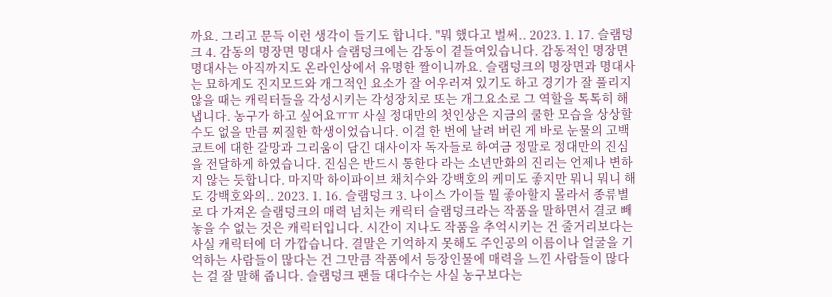까요. 그리고 문득 이런 생각이 들기도 합니다. "뭐 했다고 벌써.. 2023. 1. 17. 슬램덩크 4. 감동의 명장면 명대사 슬램덩크에는 감동이 곁들여있습니다. 감동적인 명장면 명대사는 아직까지도 온라인상에서 유명한 짤이니까요. 슬램덩크의 명장면과 명대사는 묘하게도 진지모드와 개그적인 요소가 잘 어우러져 있기도 하고 경기가 잘 풀리지 않을 때는 캐릭터들을 각성시키는 각성장치로 또는 개그요소로 그 역할을 톡톡히 해냅니다. 농구가 하고 싶어요ㅠㅠ 사실 정대만의 첫인상은 지금의 쿨한 모습을 상상할 수도 없을 만큼 찌질한 학생이었습니다. 이걸 한 번에 날려 버린 게 바로 눈물의 고백 코트에 대한 갈망과 그리움이 담긴 대사이자 독자들로 하여금 정말로 정대만의 진심을 전달하게 하였습니다. 진심은 반드시 통한다 라는 소년만화의 진리는 언제나 변하지 않는 듯합니다. 마지막 하이파이브 채치수와 강백호의 케미도 좋지만 뭐니 뭐니 해도 강백호와의.. 2023. 1. 16. 슬램덩크 3. 나이스 가이들 뭘 좋아할지 몰라서 종류별로 다 가져온 슬램덩크의 매력 넘치는 캐릭터 슬램덩크라는 작품을 말하면서 결코 빼놓을 수 없는 것은 캐릭터입니다. 시간이 지나도 작품을 추억시키는 건 줄거리보다는 사실 캐릭터에 더 가깝습니다. 결말은 기억하지 못해도 주인공의 이름이나 얼굴을 기억하는 사람들이 많다는 건 그만큼 작품에서 등장인물에 매력을 느낀 사람들이 많다는 걸 잘 말해 줍니다. 슬램덩크 팬들 대다수는 사실 농구보다는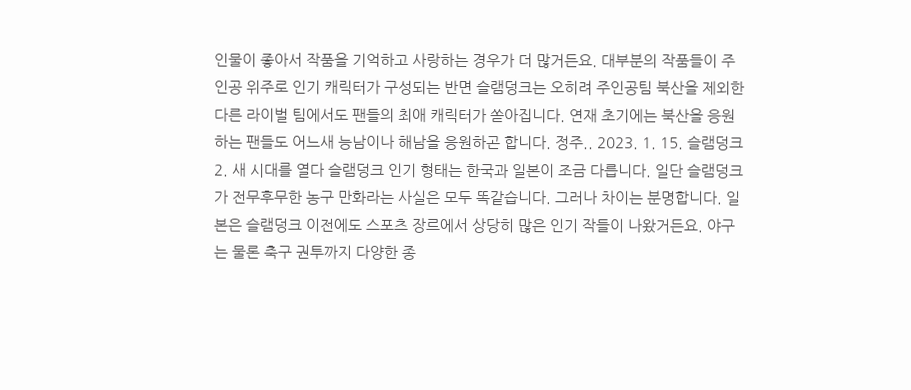인물이 좋아서 작품을 기억하고 사랑하는 경우가 더 많거든요. 대부분의 작품들이 주인공 위주로 인기 캐릭터가 구성되는 반면 슬램덩크는 오히려 주인공팀 북산을 제외한 다른 라이벌 팀에서도 팬들의 최애 캐릭터가 쏟아집니다. 연재 초기에는 북산을 응원하는 팬들도 어느새 능남이나 해남을 응원하곤 합니다. 정주.. 2023. 1. 15. 슬램덩크 2. 새 시대를 열다 슬램덩크 인기 형태는 한국과 일본이 조금 다릅니다. 일단 슬램덩크가 전무후무한 농구 만화라는 사실은 모두 똑같습니다. 그러나 차이는 분명합니다. 일본은 슬램덩크 이전에도 스포츠 장르에서 상당히 많은 인기 작들이 나왔거든요. 야구는 물론 축구 권투까지 다양한 종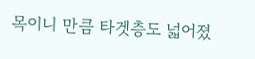목이니 만큼 타겟층도 넓어졌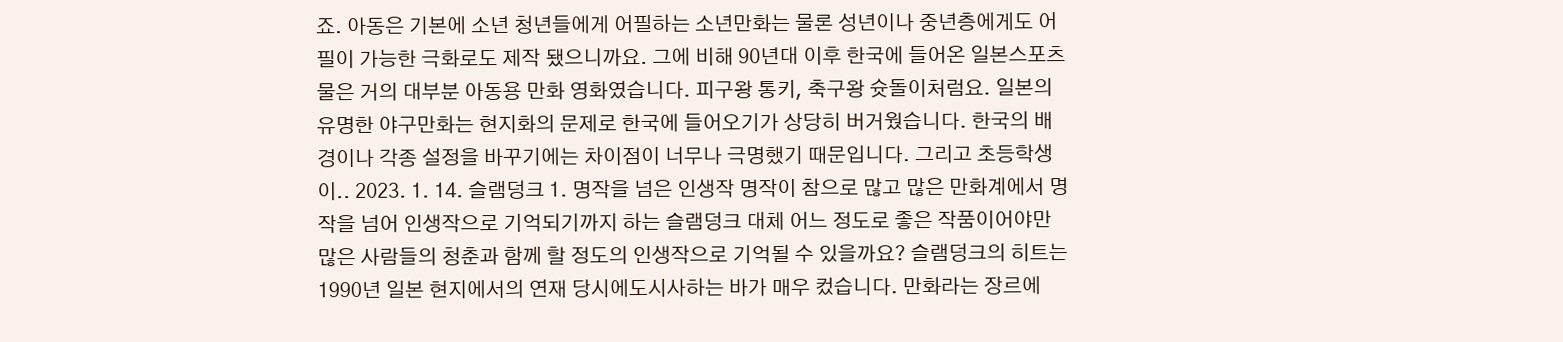죠. 아동은 기본에 소년 청년들에게 어필하는 소년만화는 물론 성년이나 중년층에게도 어필이 가능한 극화로도 제작 됐으니까요. 그에 비해 90년대 이후 한국에 들어온 일본스포츠물은 거의 대부분 아동용 만화 영화였습니다. 피구왕 통키, 축구왕 슛돌이처럼요. 일본의 유명한 야구만화는 현지화의 문제로 한국에 들어오기가 상당히 버거웠습니다. 한국의 배경이나 각종 설정을 바꾸기에는 차이점이 너무나 극명했기 때문입니다. 그리고 초등학생이.. 2023. 1. 14. 슬램덩크 1. 명작을 넘은 인생작 명작이 참으로 많고 많은 만화계에서 명작을 넘어 인생작으로 기억되기까지 하는 슬램덩크 대체 어느 정도로 좋은 작품이어야만 많은 사람들의 청춘과 함께 할 정도의 인생작으로 기억될 수 있을까요? 슬램덩크의 히트는 1990년 일본 현지에서의 연재 당시에도시사하는 바가 매우 컸습니다. 만화라는 장르에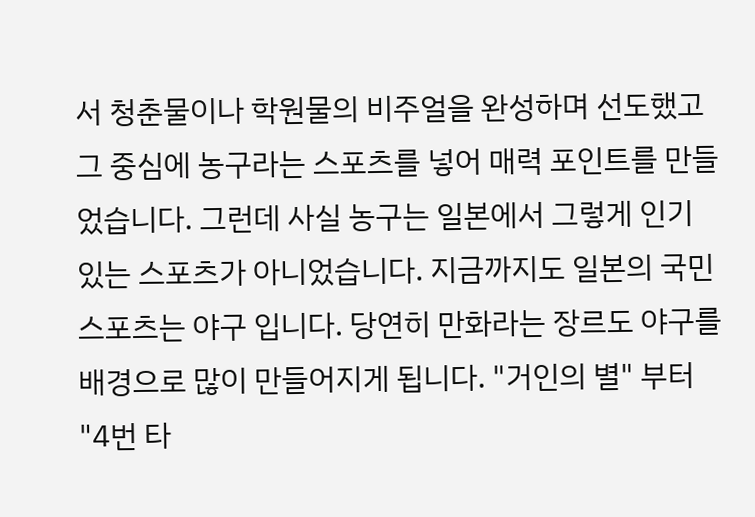서 청춘물이나 학원물의 비주얼을 완성하며 선도했고 그 중심에 농구라는 스포츠를 넣어 매력 포인트를 만들었습니다. 그런데 사실 농구는 일본에서 그렇게 인기 있는 스포츠가 아니었습니다. 지금까지도 일본의 국민 스포츠는 야구 입니다. 당연히 만화라는 장르도 야구를 배경으로 많이 만들어지게 됩니다. "거인의 별" 부터 "4번 타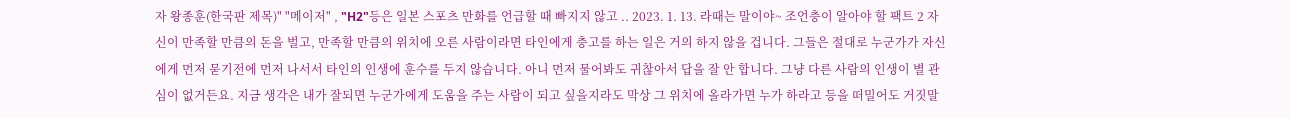자 왕종훈(한국판 제목)" "메이저" , "H2"등은 일본 스포츠 만화를 언급할 때 빠지지 않고 .. 2023. 1. 13. 라때는 말이야~ 조언충이 알아야 할 팩트 2 자신이 만족할 만큼의 돈을 벌고, 만족할 만큼의 위치에 오른 사람이라면 타인에게 충고를 하는 일은 거의 하지 않을 겁니다. 그들은 절대로 누군가가 자신에게 먼저 묻기전에 먼저 나서서 타인의 인생에 훈수를 두지 않습니다. 아니 먼저 물어봐도 귀찮아서 답을 잘 안 합니다. 그냥 다른 사람의 인생이 별 관심이 없거든요. 지금 생각은 내가 잘되면 누군가에게 도움을 주는 사람이 되고 싶을지라도 막상 그 위치에 올라가면 누가 하라고 등을 떠밀어도 거짓말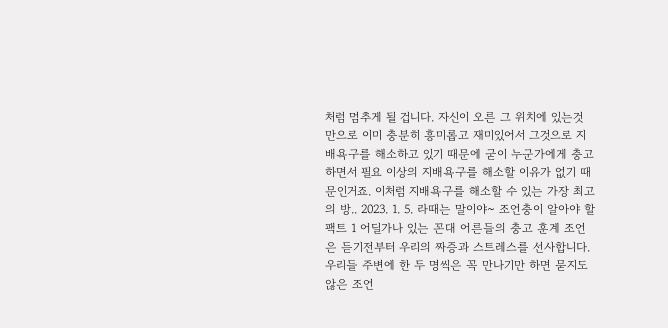처럼 멈추게 될 겁니다. 자신이 오른 그 위치에 있는것 만으로 이미 충분히 흥미롭고 재미있어서 그것으로 지배욕구를 해소하고 있기 때문에 굳이 누군가에게 충고하면서 필요 이상의 지배욕구를 해소할 이유가 없기 때문인거죠. 이처럼 지배욕구를 해소할 수 있는 가장 최고의 방.. 2023. 1. 5. 라때는 말이야~ 조언충이 알아야 할 팩트 1 어딜가나 있는 꼰대 어른들의 충고 훈계 조언은 듣기전부터 우리의 짜증과 스트레스를 선사합니다. 우리들 주변에 한 두 명씩은 꼭 만나기만 하면 묻지도 않은 조언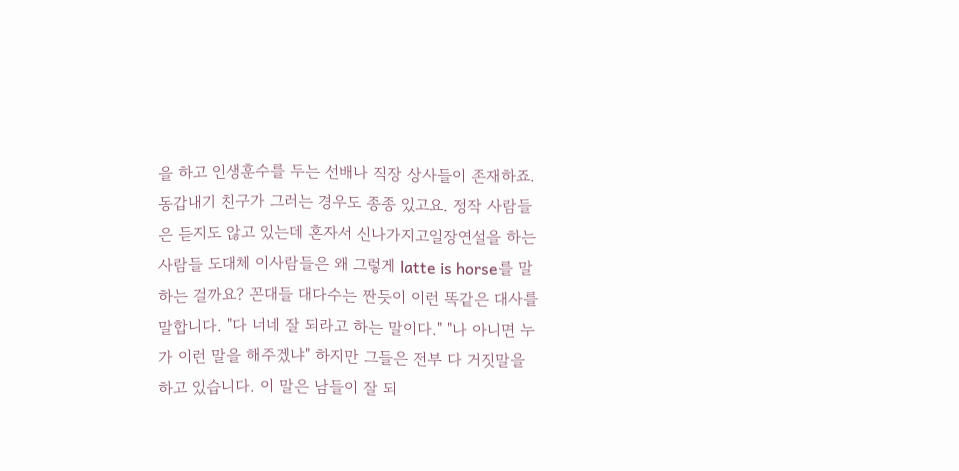을 하고 인생훈수를 두는 선배나 직장 상사들이 존재하죠. 동갑내기 친구가 그러는 경우도 종종 있고요. 정작 사람들은 듣지도 않고 있는데 혼자서 신나가지고일장연설을 하는 사람들 도대체 이사람들은 왜 그렇게 latte is horse를 말하는 걸까요? 꼰대들 대다수는 짠듯이 이런 똑같은 대사를 말합니다. "다 너네 잘 되라고 하는 말이다." "나 아니면 누가 이런 말을 해주겠냐" 하지만 그들은 전부 다 거짓말을 하고 있습니다. 이 말은 남들이 잘 되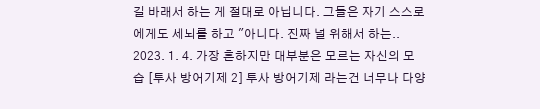길 바래서 하는 게 절대로 아닙니다. 그들은 자기 스스로에게도 세뇌를 하고 "아니다. 진짜 널 위해서 하는.. 2023. 1. 4. 가장 흔하지만 대부분은 모르는 자신의 모습 [투사 방어기제 2] 투사 방어기제 라는건 너무나 다양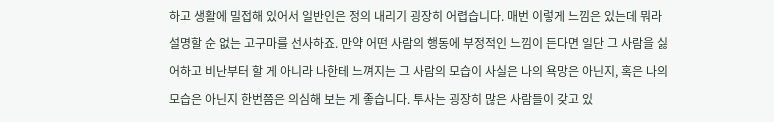하고 생활에 밀접해 있어서 일반인은 정의 내리기 굉장히 어렵습니다. 매번 이렇게 느낌은 있는데 뭐라 설명할 순 없는 고구마를 선사하죠. 만약 어떤 사람의 행동에 부정적인 느낌이 든다면 일단 그 사람을 싫어하고 비난부터 할 게 아니라 나한테 느껴지는 그 사람의 모습이 사실은 나의 욕망은 아닌지, 혹은 나의 모습은 아닌지 한번쯤은 의심해 보는 게 좋습니다. 투사는 굉장히 많은 사람들이 갖고 있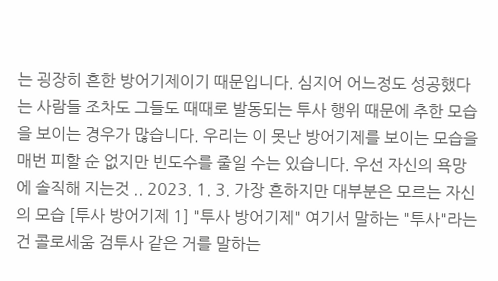는 굉장히 흔한 방어기제이기 때문입니다. 심지어 어느정도 성공했다는 사람들 조차도 그들도 때때로 발동되는 투사 행위 때문에 추한 모습을 보이는 경우가 많습니다. 우리는 이 못난 방어기제를 보이는 모습을 매번 피할 순 없지만 빈도수를 줄일 수는 있습니다. 우선 자신의 욕망에 솔직해 지는것 .. 2023. 1. 3. 가장 흔하지만 대부분은 모르는 자신의 모습 [투사 방어기제 1] "투사 방어기제" 여기서 말하는 "투사"라는건 콜로세움 검투사 같은 거를 말하는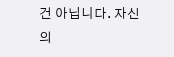건 아닙니다. 자신의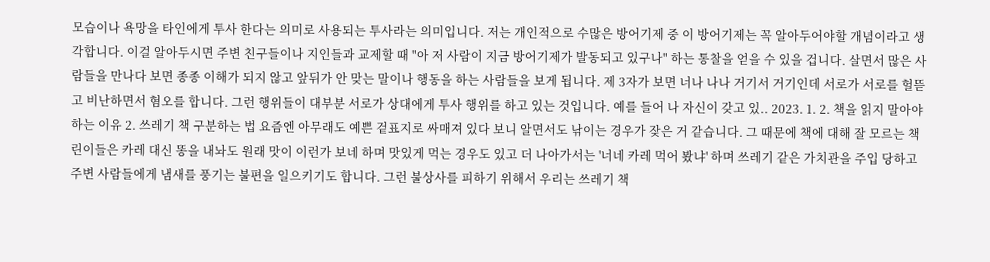모습이나 욕망을 타인에게 투사 한다는 의미로 사용되는 투사라는 의미입니다. 저는 개인적으로 수많은 방어기제 중 이 방어기제는 꼭 알아두어야할 개념이라고 생각합니다. 이걸 알아두시면 주변 친구들이나 지인들과 교제할 때 "아 저 사람이 지금 방어기제가 발동되고 있구나" 하는 통찰을 얻을 수 있을 겁니다. 살면서 많은 사람들을 만나다 보면 종종 이해가 되지 않고 앞뒤가 안 맞는 말이나 행동을 하는 사람들을 보게 됩니다. 제 3자가 보면 너나 나나 거기서 거기인데 서로가 서로를 헐뜯고 비난하면서 혐오를 합니다. 그런 행위들이 대부분 서로가 상대에게 투사 행위를 하고 있는 것입니다. 예를 들어 나 자신이 갖고 있.. 2023. 1. 2. 책을 읽지 말아야 하는 이유 2. 쓰레기 책 구분하는 법 요즘엔 아무래도 예쁜 겉표지로 싸매져 있다 보니 알면서도 낚이는 경우가 잦은 거 같습니다. 그 때문에 책에 대해 잘 모르는 책린이들은 카레 대신 똥을 내놔도 원래 맛이 이런가 보네 하며 맛있게 먹는 경우도 있고 더 나아가서는 '너네 카레 먹어 봤냐' 하며 쓰레기 같은 가치관을 주입 당하고 주변 사람들에게 냄새를 풍기는 불편을 일으키기도 합니다. 그런 불상사를 피하기 위해서 우리는 쓰레기 책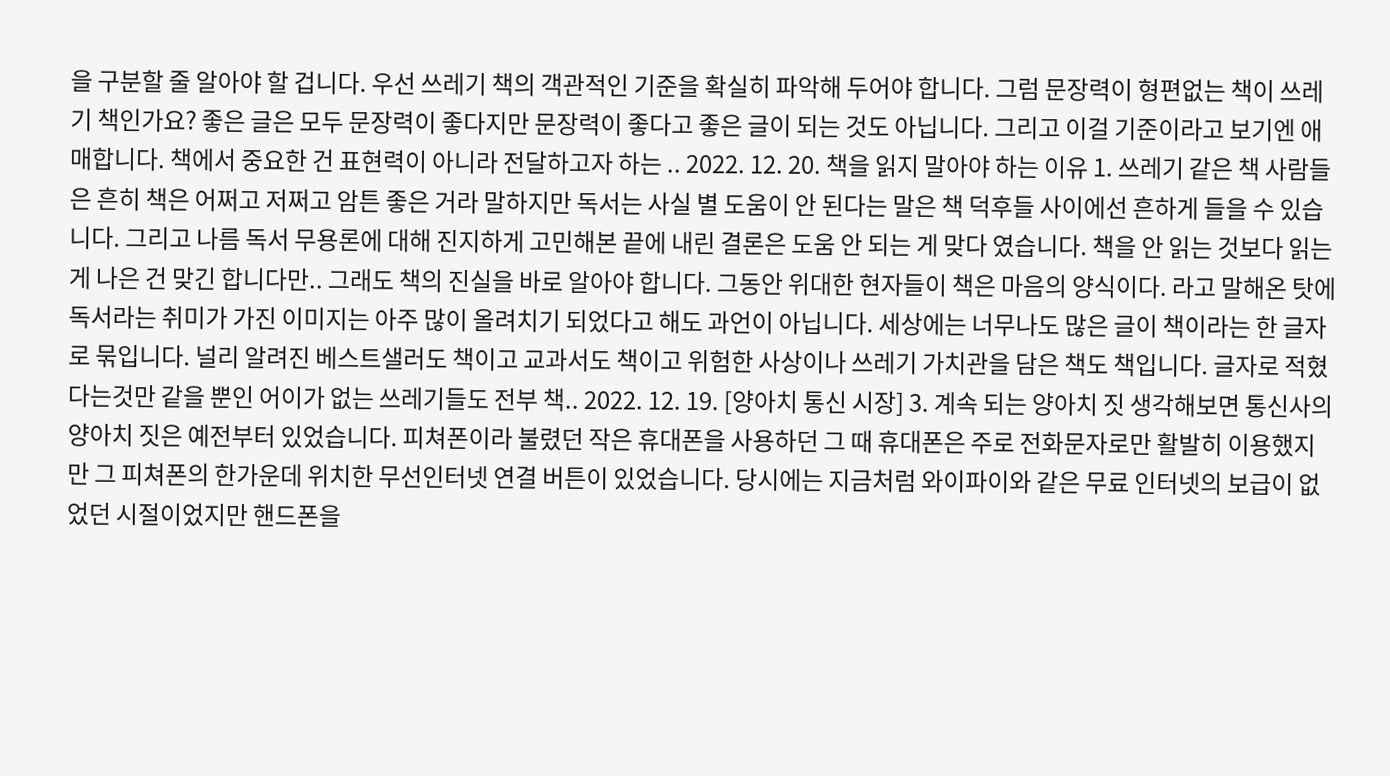을 구분할 줄 알아야 할 겁니다. 우선 쓰레기 책의 객관적인 기준을 확실히 파악해 두어야 합니다. 그럼 문장력이 형편없는 책이 쓰레기 책인가요? 좋은 글은 모두 문장력이 좋다지만 문장력이 좋다고 좋은 글이 되는 것도 아닙니다. 그리고 이걸 기준이라고 보기엔 애매합니다. 책에서 중요한 건 표현력이 아니라 전달하고자 하는 .. 2022. 12. 20. 책을 읽지 말아야 하는 이유 1. 쓰레기 같은 책 사람들은 흔히 책은 어쩌고 저쩌고 암튼 좋은 거라 말하지만 독서는 사실 별 도움이 안 된다는 말은 책 덕후들 사이에선 흔하게 들을 수 있습니다. 그리고 나름 독서 무용론에 대해 진지하게 고민해본 끝에 내린 결론은 도움 안 되는 게 맞다 였습니다. 책을 안 읽는 것보다 읽는게 나은 건 맞긴 합니다만.. 그래도 책의 진실을 바로 알아야 합니다. 그동안 위대한 현자들이 책은 마음의 양식이다. 라고 말해온 탓에 독서라는 취미가 가진 이미지는 아주 많이 올려치기 되었다고 해도 과언이 아닙니다. 세상에는 너무나도 많은 글이 책이라는 한 글자로 묶입니다. 널리 알려진 베스트샐러도 책이고 교과서도 책이고 위험한 사상이나 쓰레기 가치관을 담은 책도 책입니다. 글자로 적혔다는것만 같을 뿐인 어이가 없는 쓰레기들도 전부 책.. 2022. 12. 19. [양아치 통신 시장] 3. 계속 되는 양아치 짓 생각해보면 통신사의 양아치 짓은 예전부터 있었습니다. 피쳐폰이라 불렸던 작은 휴대폰을 사용하던 그 때 휴대폰은 주로 전화문자로만 활발히 이용했지만 그 피쳐폰의 한가운데 위치한 무선인터넷 연결 버튼이 있었습니다. 당시에는 지금처럼 와이파이와 같은 무료 인터넷의 보급이 없었던 시절이었지만 핸드폰을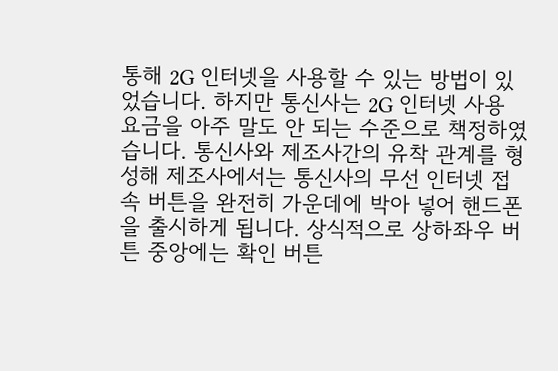통해 2G 인터넷을 사용할 수 있는 방법이 있었습니다. 하지만 통신사는 2G 인터넷 사용 요금을 아주 말도 안 되는 수준으로 책정하였습니다. 통신사와 제조사간의 유착 관계를 형성해 제조사에서는 통신사의 무선 인터넷 접속 버튼을 완전히 가운데에 박아 넣어 핸드폰을 출시하게 됩니다. 상식적으로 상하좌우 버튼 중앙에는 확인 버튼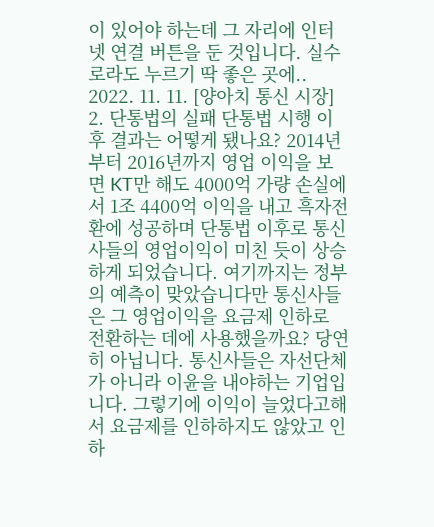이 있어야 하는데 그 자리에 인터넷 연결 버튼을 둔 것입니다. 실수로라도 누르기 딱 좋은 곳에.. 2022. 11. 11. [양아치 통신 시장] 2. 단통법의 실패 단통법 시행 이후 결과는 어떻게 됐나요? 2014년부터 2016년까지 영업 이익을 보면 KT만 해도 4000억 가량 손실에서 1조 4400억 이익을 내고 흑자전환에 성공하며 단통법 이후로 통신사들의 영업이익이 미친 듯이 상승하게 되었습니다. 여기까지는 정부의 예측이 맞았습니다만 통신사들은 그 영업이익을 요금제 인하로 전환하는 데에 사용했을까요? 당연히 아닙니다. 통신사들은 자선단체가 아니라 이윤을 내야하는 기업입니다. 그렇기에 이익이 늘었다고해서 요금제를 인하하지도 않았고 인하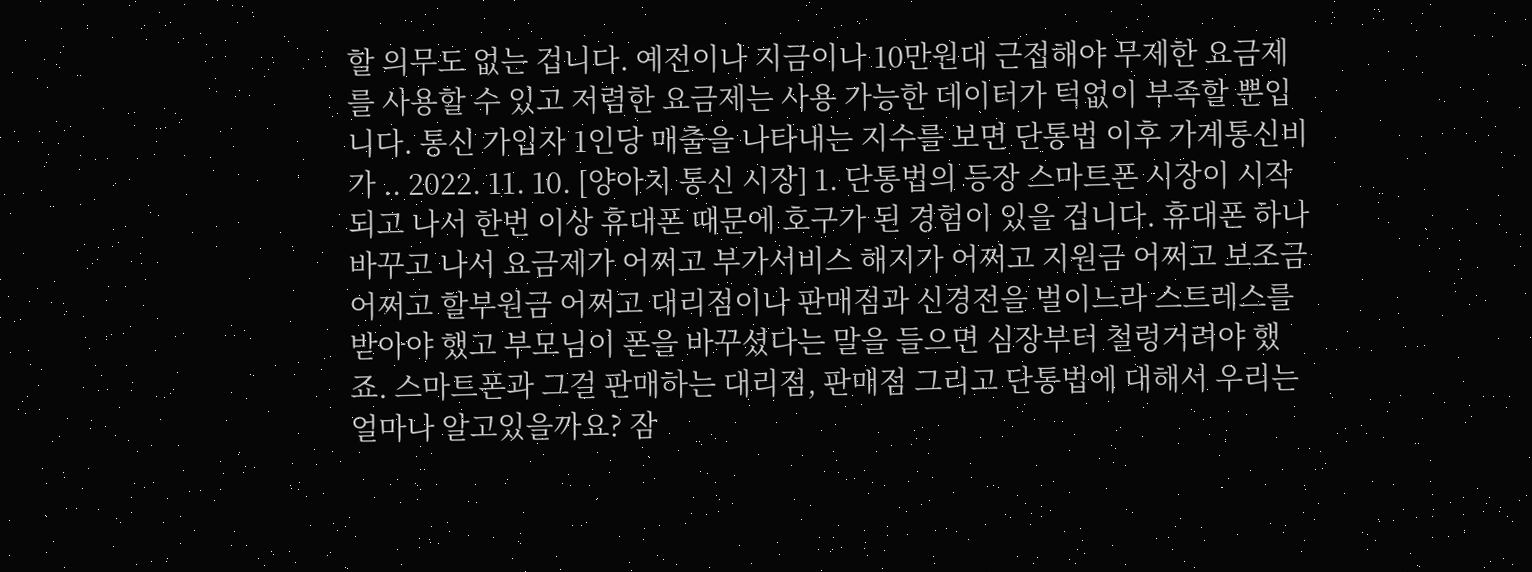할 의무도 없는 겁니다. 예전이나 지금이나 10만원대 근접해야 무제한 요금제를 사용할 수 있고 저렴한 요금제는 사용 가능한 데이터가 턱없이 부족할 뿐입니다. 통신 가입자 1인당 매출을 나타내는 지수를 보면 단통법 이후 가계통신비가 .. 2022. 11. 10. [양아치 통신 시장] 1. 단통법의 등장 스마트폰 시장이 시작되고 나서 한번 이상 휴대폰 때문에 호구가 된 경험이 있을 겁니다. 휴대폰 하나 바꾸고 나서 요금제가 어쩌고 부가서비스 해지가 어쩌고 지원금 어쩌고 보조금 어쩌고 할부원금 어쩌고 대리점이나 판매점과 신경전을 벌이느라 스트레스를 받아야 했고 부모님이 폰을 바꾸셨다는 말을 들으면 심장부터 철렁거려야 했죠. 스마트폰과 그걸 판매하는 대리점, 판매점 그리고 단통법에 대해서 우리는 얼마나 알고있을까요? 잠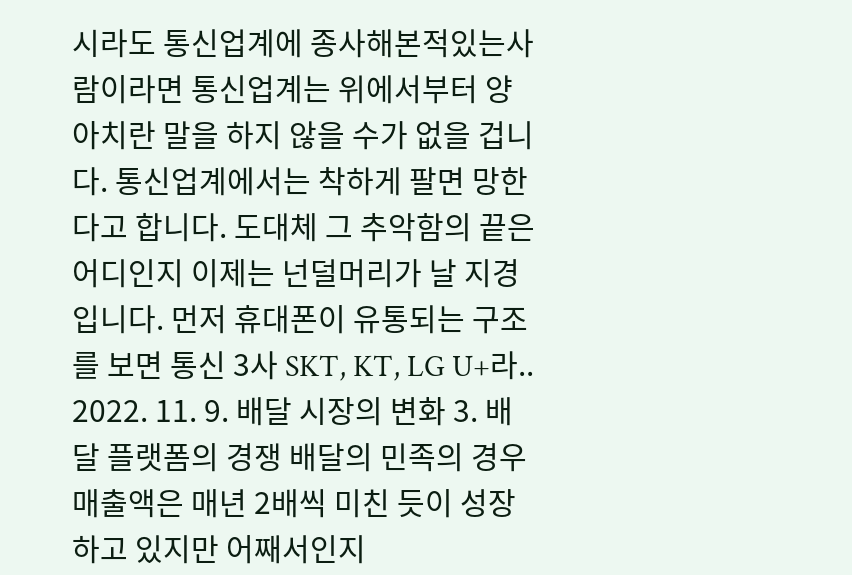시라도 통신업계에 종사해본적있는사람이라면 통신업계는 위에서부터 양아치란 말을 하지 않을 수가 없을 겁니다. 통신업계에서는 착하게 팔면 망한다고 합니다. 도대체 그 추악함의 끝은 어디인지 이제는 넌덜머리가 날 지경입니다. 먼저 휴대폰이 유통되는 구조를 보면 통신 3사 SKT, KT, LG U+라.. 2022. 11. 9. 배달 시장의 변화 3. 배달 플랫폼의 경쟁 배달의 민족의 경우 매출액은 매년 2배씩 미친 듯이 성장하고 있지만 어째서인지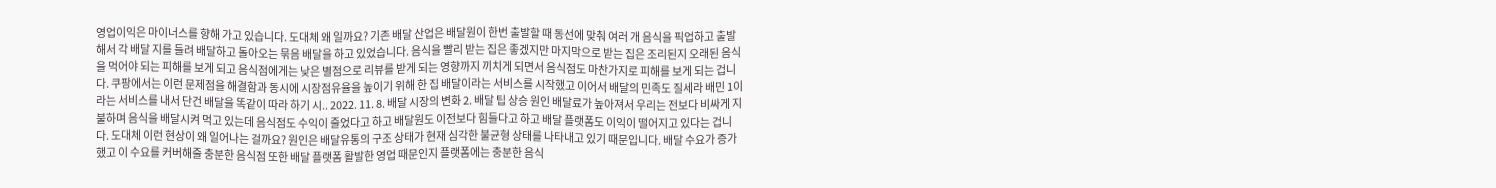영업이익은 마이너스를 향해 가고 있습니다. 도대체 왜 일까요? 기존 배달 산업은 배달원이 한번 출발할 때 동선에 맞춰 여러 개 음식을 픽업하고 출발해서 각 배달 지를 들려 배달하고 돌아오는 묶음 배달을 하고 있었습니다. 음식을 빨리 받는 집은 좋겠지만 마지막으로 받는 집은 조리된지 오래된 음식을 먹어야 되는 피해를 보게 되고 음식점에게는 낮은 별점으로 리뷰를 받게 되는 영향까지 끼치게 되면서 음식점도 마찬가지로 피해를 보게 되는 겁니다. 쿠팡에서는 이런 문제점을 해결함과 동시에 시장점유율을 높이기 위해 한 집 배달이라는 서비스를 시작했고 이어서 배달의 민족도 질세라 배민 1이라는 서비스를 내서 단건 배달을 똑같이 따라 하기 시.. 2022. 11. 8. 배달 시장의 변화 2. 배달 팁 상승 원인 배달료가 높아져서 우리는 전보다 비싸게 지불하며 음식을 배달시켜 먹고 있는데 음식점도 수익이 줄었다고 하고 배달원도 이전보다 힘들다고 하고 배달 플랫폼도 이익이 떨어지고 있다는 겁니다. 도대체 이런 현상이 왜 일어나는 걸까요? 원인은 배달유통의 구조 상태가 현재 심각한 불균형 상태를 나타내고 있기 때문입니다. 배달 수요가 증가했고 이 수요를 커버해줄 충분한 음식점 또한 배달 플랫폼 활발한 영업 때문인지 플랫폼에는 충분한 음식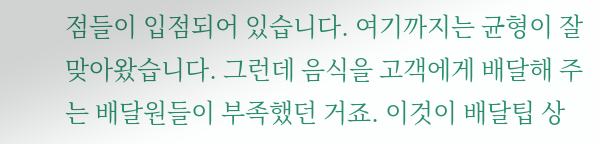점들이 입점되어 있습니다. 여기까지는 균형이 잘 맞아왔습니다. 그런데 음식을 고객에게 배달해 주는 배달원들이 부족했던 거죠. 이것이 배달팁 상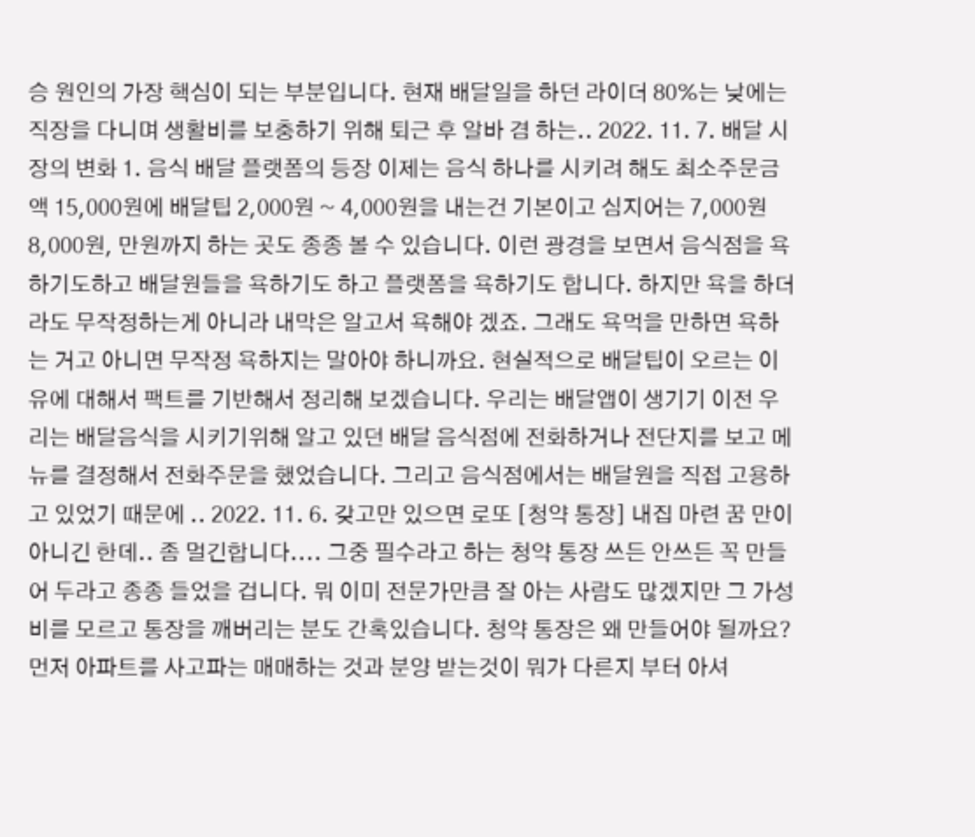승 원인의 가장 핵심이 되는 부분입니다. 현재 배달일을 하던 라이더 80%는 낮에는 직장을 다니며 생활비를 보충하기 위해 퇴근 후 알바 겸 하는.. 2022. 11. 7. 배달 시장의 변화 1. 음식 배달 플랫폼의 등장 이제는 음식 하나를 시키려 해도 최소주문금액 15,000원에 배달팁 2,000원 ~ 4,000원을 내는건 기본이고 심지어는 7,000원 8,000원, 만원까지 하는 곳도 종종 볼 수 있습니다. 이런 광경을 보면서 음식점을 욕하기도하고 배달원들을 욕하기도 하고 플랫폼을 욕하기도 합니다. 하지만 욕을 하더라도 무작정하는게 아니라 내막은 알고서 욕해야 겠죠. 그래도 욕먹을 만하면 욕하는 거고 아니면 무작정 욕하지는 말아야 하니까요. 현실적으로 배달팁이 오르는 이유에 대해서 팩트를 기반해서 정리해 보겠습니다. 우리는 배달앱이 생기기 이전 우리는 배달음식을 시키기위해 알고 있던 배달 음식점에 전화하거나 전단지를 보고 메뉴를 결정해서 전화주문을 했었습니다. 그리고 음식점에서는 배달원을 직접 고용하고 있었기 때문에 .. 2022. 11. 6. 갖고만 있으면 로또 [청약 통장] 내집 마련 꿈 만이 아니긴 한데.. 좀 멀긴합니다.... 그중 필수라고 하는 청약 통장 쓰든 안쓰든 꼭 만들어 두라고 종종 들었을 겁니다. 뭐 이미 전문가만큼 잘 아는 사람도 많겠지만 그 가성비를 모르고 통장을 깨버리는 분도 간혹있습니다. 청약 통장은 왜 만들어야 될까요? 먼저 아파트를 사고파는 매매하는 것과 분양 받는것이 뭐가 다른지 부터 아셔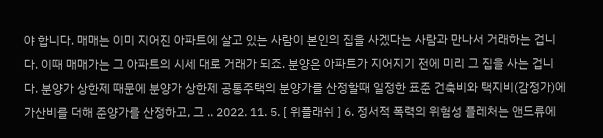야 합니다. 매매는 이미 지어진 아파트에 살고 있는 사람이 본인의 집을 사겠다는 사람과 만나서 거래하는 겁니다. 이때 매매가는 그 아파트의 시세 대로 거래가 되죠. 분양은 아파트가 지어지기 전에 미리 그 집을 사는 겁니다. 분양가 상한제 때문에 분양가 상한제 공통주택의 분양가를 산정할때 일정한 표준 건축비와 택지비(감정가)에 가산비를 더해 준양가를 산정하고, 그 .. 2022. 11. 5. [ 위플래쉬 ] 6. 정서적 폭력의 위험성 플레처는 앤드류에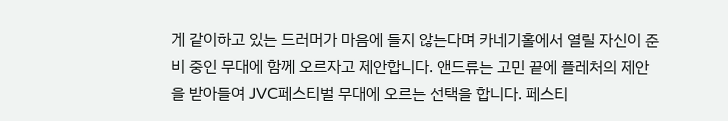게 같이하고 있는 드러머가 마음에 들지 않는다며 카네기홀에서 열릴 자신이 준비 중인 무대에 함께 오르자고 제안합니다. 앤드류는 고민 끝에 플레처의 제안을 받아들여 JVC페스티벌 무대에 오르는 선택을 합니다. 페스티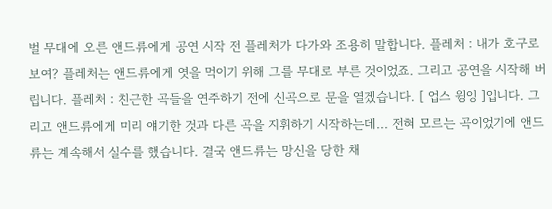벌 무대에 오른 앤드류에게 공연 시작 전 플레처가 다가와 조용히 말합니다. 플레처 : 내가 호구로 보여? 플레처는 앤드류에게 엿을 먹이기 위해 그를 무대로 부른 것이었죠. 그리고 공연을 시작해 버립니다. 플레처 : 친근한 곡들을 연주하기 전에 신곡으로 문을 열겠습니다. [ 업스 윙잉 ]입니다. 그리고 앤드류에게 미리 얘기한 것과 다른 곡을 지휘하기 시작하는데... 전혀 모르는 곡이었기에 앤드류는 계속해서 실수를 했습니다. 결국 앤드류는 망신을 당한 채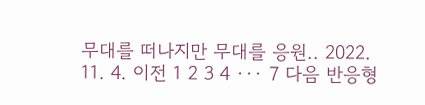무대를 떠나지만 무대를 응원.. 2022. 11. 4. 이전 1 2 3 4 ··· 7 다음 반응형